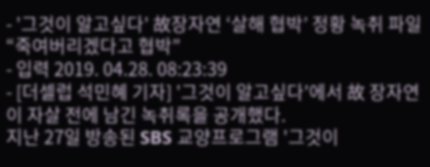- '그것이 알고싶다' 故장자연 ‘살해 협박’ 정황 녹취 파일 “죽여버리겠다고 협박”
- 입력 2019. 04.28. 08:23:39
- [더셀럽 석민혜 기자] '그것이 알고싶다'에서 故 장자연이 자살 전에 남긴 녹취록을 공개했다.
지난 27일 방송된 SBS 교양프로그램 '그것이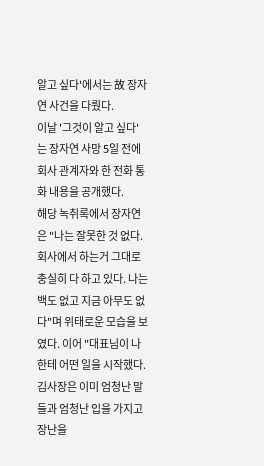알고 싶다'에서는 故 장자연 사건을 다뤘다.
이날 '그것이 알고 싶다'는 장자연 사망 5일 전에 회사 관계자와 한 전화 통화 내용을 공개했다.
해당 녹취록에서 장자연은 "나는 잘못한 것 없다. 회사에서 하는거 그대로 충실히 다 하고 있다. 나는 백도 없고 지금 아무도 없다"며 위태로운 모습을 보였다. 이어 "대표님이 나한테 어떤 일을 시작했다. 김사장은 이미 엄청난 말들과 엄청난 입을 가지고 장난을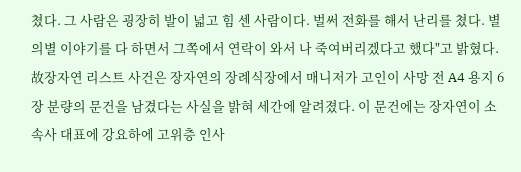쳤다. 그 사람은 굉장히 발이 넓고 힘 센 사람이다. 벌써 전화를 해서 난리를 쳤다. 별의별 이야기를 다 하면서 그쪽에서 연락이 와서 나 죽여버리겠다고 했다"고 밝혔다.
故장자연 리스트 사건은 장자연의 장례식장에서 매니저가 고인이 사망 전 A4 용지 6장 분량의 문건을 남겼다는 사실을 밝혀 세간에 알려졌다. 이 문건에는 장자연이 소속사 대표에 강요하에 고위층 인사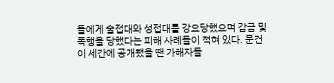들에게 술접대와 성접대를 강요당했으며 감금 및 폭행을 당했다는 피해 사례들이 적혀 있다. 문건이 세간에 공개됐을 땐 가해자들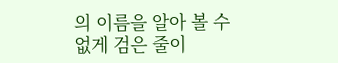의 이름을 알아 볼 수 없게 검은 줄이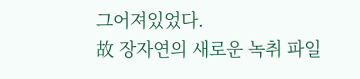그어져있었다.
故 장자연의 새로운 녹취 파일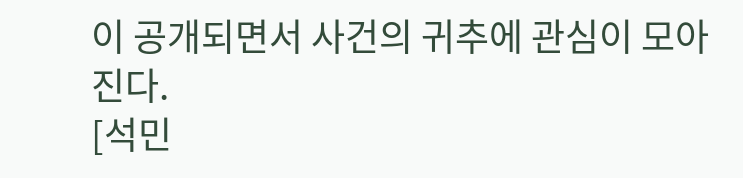이 공개되면서 사건의 귀추에 관심이 모아진다.
[석민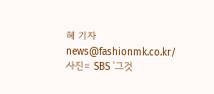혜 기자 news@fashionmk.co.kr/ 사진= SBS '그것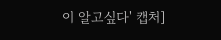이 알고싶다' 캡처]